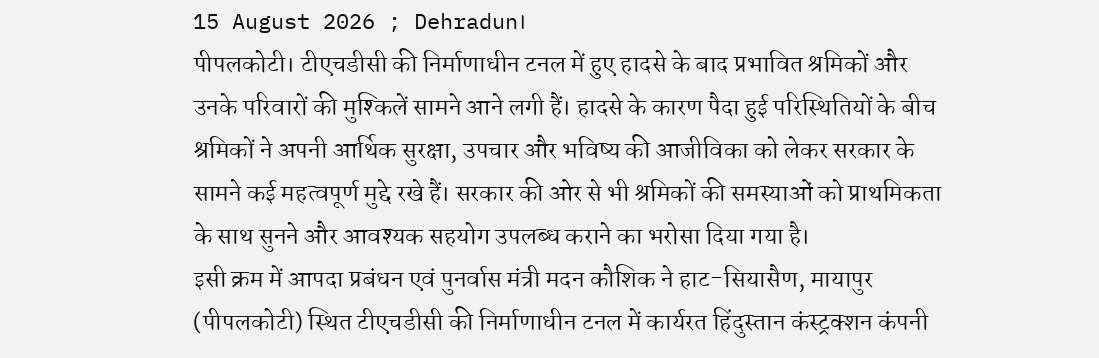15 August 2026 ; Dehradun।
पीपलकोटी। टीएचडीसी की निर्माणाधीन टनल में हुए हादसे के बाद प्रभावित श्रमिकों और उनके परिवारों की मुश्किलें सामने आने लगी हैं। हादसे के कारण पैदा हुई परिस्थितियों के बीच श्रमिकों ने अपनी आर्थिक सुरक्षा, उपचार और भविष्य की आजीविका को लेकर सरकार के सामने कई महत्वपूर्ण मुद्दे रखे हैं। सरकार की ओर से भी श्रमिकों की समस्याओं को प्राथमिकता के साथ सुनने और आवश्यक सहयोग उपलब्ध कराने का भरोसा दिया गया है।
इसी क्रम में आपदा प्रबंधन एवं पुनर्वास मंत्री मदन कौशिक ने हाट-सियासैण, मायापुर (पीपलकोटी) स्थित टीएचडीसी की निर्माणाधीन टनल में कार्यरत हिंदुस्तान कंस्ट्रक्शन कंपनी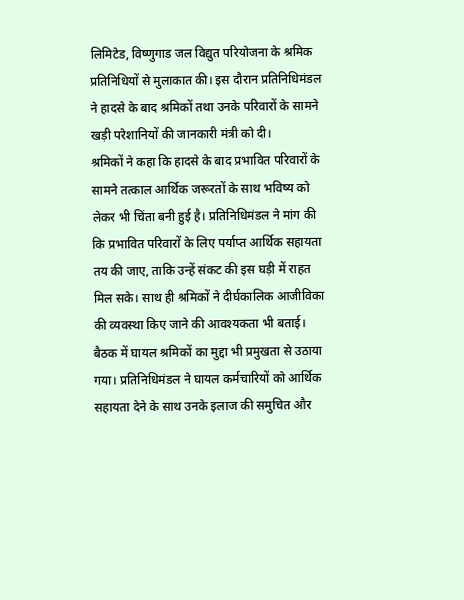लिमिटेड, विष्णुगाड जल विद्युत परियोजना के श्रमिक प्रतिनिधियों से मुलाकात की। इस दौरान प्रतिनिधिमंडल ने हादसे के बाद श्रमिकों तथा उनके परिवारों के सामने खड़ी परेशानियों की जानकारी मंत्री को दी।
श्रमिकों ने कहा कि हादसे के बाद प्रभावित परिवारों के सामने तत्काल आर्थिक जरूरतों के साथ भविष्य को लेकर भी चिंता बनी हुई है। प्रतिनिधिमंडल ने मांग की कि प्रभावित परिवारों के लिए पर्याप्त आर्थिक सहायता तय की जाए, ताकि उन्हें संकट की इस घड़ी में राहत मिल सके। साथ ही श्रमिकों ने दीर्घकालिक आजीविका की व्यवस्था किए जाने की आवश्यकता भी बताई।
बैठक में घायल श्रमिकों का मुद्दा भी प्रमुखता से उठाया गया। प्रतिनिधिमंडल ने घायल कर्मचारियों को आर्थिक सहायता देने के साथ उनके इलाज की समुचित और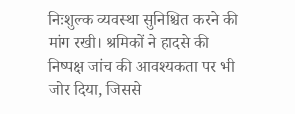निःशुल्क व्यवस्था सुनिश्चित करने की मांग रखी। श्रमिकों ने हादसे की निष्पक्ष जांच की आवश्यकता पर भी जोर दिया, जिससे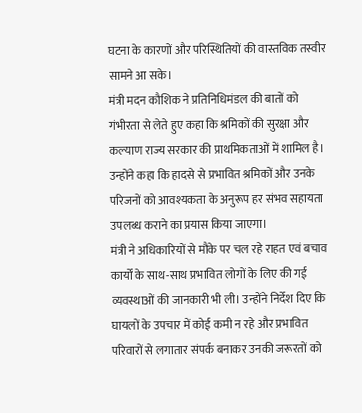घटना के कारणों और परिस्थितियों की वास्तविक तस्वीर सामने आ सके।
मंत्री मदन कौशिक ने प्रतिनिधिमंडल की बातों को गंभीरता से लेते हुए कहा कि श्रमिकों की सुरक्षा और कल्याण राज्य सरकार की प्राथमिकताओं में शामिल है। उन्होंने कहा कि हादसे से प्रभावित श्रमिकों और उनके परिजनों को आवश्यकता के अनुरूप हर संभव सहायता उपलब्ध कराने का प्रयास किया जाएगा।
मंत्री ने अधिकारियों से मौके पर चल रहे राहत एवं बचाव कार्यों के साथ-साथ प्रभावित लोगों के लिए की गई व्यवस्थाओं की जानकारी भी ली। उन्होंने निर्देश दिए कि घायलों के उपचार में कोई कमी न रहे और प्रभावित परिवारों से लगातार संपर्क बनाकर उनकी जरूरतों को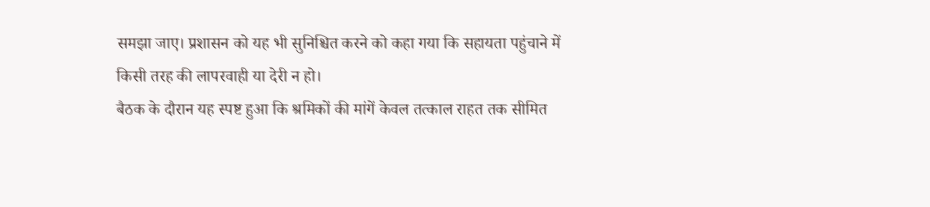समझा जाए। प्रशासन को यह भी सुनिश्चित करने को कहा गया कि सहायता पहुंचाने में किसी तरह की लापरवाही या देरी न हो।
बैठक के दौरान यह स्पष्ट हुआ कि श्रमिकों की मांगें केवल तत्काल राहत तक सीमित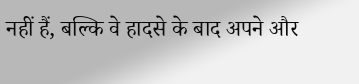नहीं हैं, बल्कि वे हादसे के बाद अपने और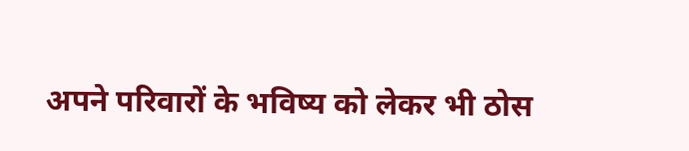अपने परिवारों के भविष्य को लेकर भी ठोस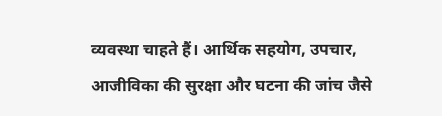व्यवस्था चाहते हैं। आर्थिक सहयोग, उपचार, आजीविका की सुरक्षा और घटना की जांच जैसे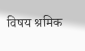विषय श्रमिक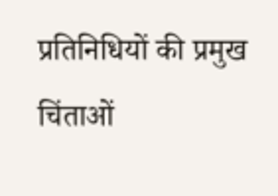प्रतिनिधियों की प्रमुख चिंताओं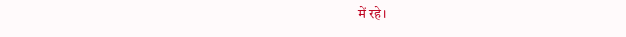में रहे।